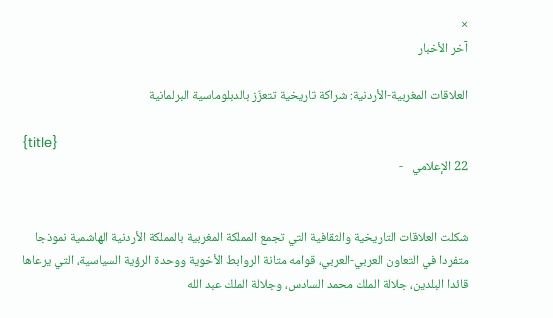×
آخر الأخبار

العلاقات المغربية-الأردنية: شراكة تاريخية تتعزّز بالدبلوماسية البرلمانية

{title}
22 الإعلامي   -


شكلت العلاقات التاريخية والثقافية التي تجمع المملكة المغربية بالمملكة الأردنية الهاشمية نموذجا متفردا في التعاون العربي-العربي، قوامه متانة الروابط الأخوية ووحدة الرؤية السياسية، التي يرعاها قائدا البلدين، جلالة الملك محمد السادس، وجلالة الملك عبد الله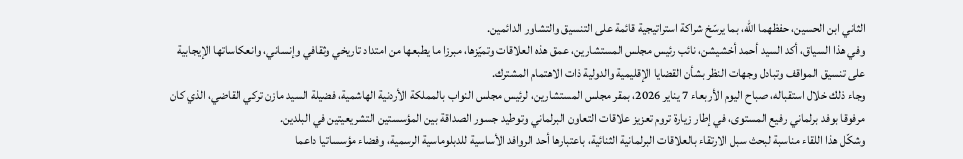الثاني ابن الحسين، حفظهما الله، بما يرسّخ شراكة استراتيجية قائمة على التنسيق والتشاور الدائمين.
وفي هذا السياق، أكد السيد أحمد أخشيشن، نائب رئيس مجلس المستشارين، عمق هذه العلاقات وتميّزها، مبرزا ما يطبعها من امتداد تاريخي وثقافي وإنساني، وانعكاساتها الإيجابية على تنسيق المواقف وتبادل وجهات النظر بشأن القضايا الإقليمية والدولية ذات الاهتمام المشترك.
وجاء ذلك خلال استقباله، صباح اليوم الأربعاء 7 يناير 2026، بمقر مجلس المستشارين، لرئيس مجلس النواب بالمملكة الأردنية الهاشمية، فضيلة السيد مازن تركي القاضي، الذي كان مرفوقا بوفد برلماني رفيع المستوى، في إطار زيارة تروم تعزيز علاقات التعاون البرلماني وتوطيد جسور الصداقة بين المؤسستين التشريعيتين في البلدين.
وشكّل هذا اللقاء مناسبة لبحث سبل الارتقاء بالعلاقات البرلمانية الثنائية، باعتبارها أحد الروافد الأساسية للدبلوماسية الرسمية، وفضاء مؤسساتيا داعما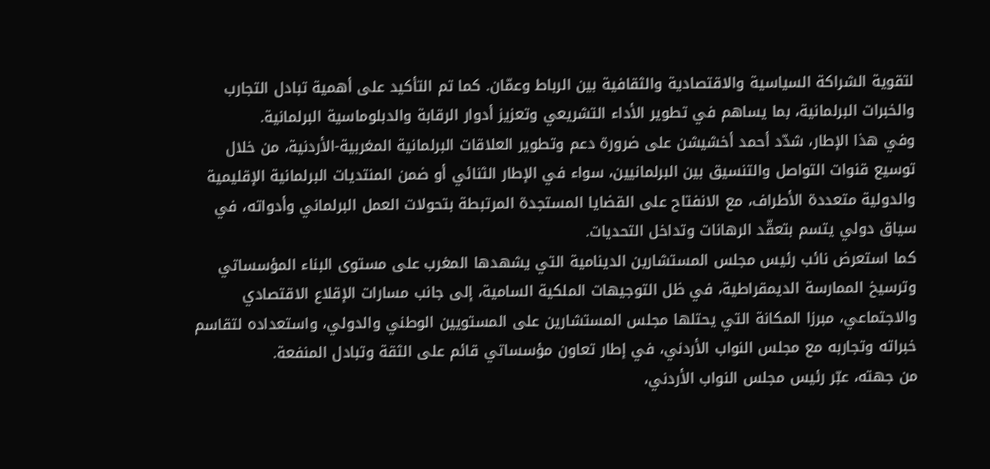لتقوية الشراكة السياسية والاقتصادية والثقافية بين الرباط وعمّان. كما تم التأكيد على أهمية تبادل التجارب والخبرات البرلمانية، بما يساهم في تطوير الأداء التشريعي وتعزيز أدوار الرقابة والدبلوماسية البرلمانية.
وفي هذا الإطار، شدّد أحمد أخشيشن على ضرورة دعم وتطوير العلاقات البرلمانية المغربية-الأردنية، من خلال توسيع قنوات التواصل والتنسيق بين البرلمانيين، سواء في الإطار الثنائي أو ضمن المنتديات البرلمانية الإقليمية والدولية متعددة الأطراف، مع الانفتاح على القضايا المستجدة المرتبطة بتحولات العمل البرلماني وأدواته، في سياق دولي يتسم بتعقّد الرهانات وتداخل التحديات.
كما استعرض نائب رئيس مجلس المستشارين الدينامية التي يشهدها المغرب على مستوى البناء المؤسساتي وترسيخ الممارسة الديمقراطية، في ظل التوجيهات الملكية السامية، إلى جانب مسارات الإقلاع الاقتصادي والاجتماعي، مبرزا المكانة التي يحتلها مجلس المستشارين على المستويين الوطني والدولي، واستعداده لتقاسم خبراته وتجاربه مع مجلس النواب الأردني، في إطار تعاون مؤسساتي قائم على الثقة وتبادل المنفعة.
من جهته، عبّر رئيس مجلس النواب الأردني،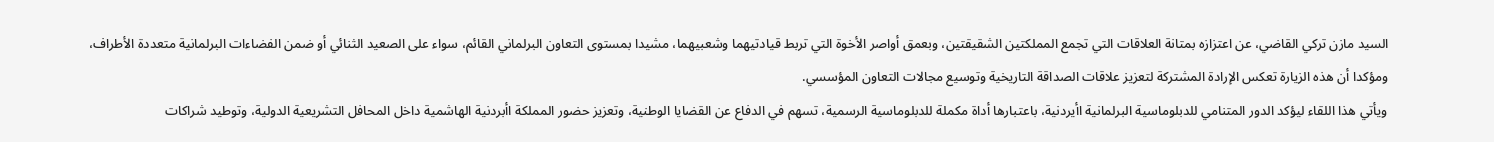السيد مازن تركي القاضي، عن اعتزازه بمتانة العلاقات التي تجمع المملكتين الشقيقتين، وبعمق أواصر الأخوة التي تربط قيادتيهما وشعبيهما، مشيدا بمستوى التعاون البرلماني القائم، سواء على الصعيد الثنائي أو ضمن الفضاءات البرلمانية متعددة الأطراف، ومؤكدا أن هذه الزيارة تعكس الإرادة المشتركة لتعزيز علاقات الصداقة التاريخية وتوسيع مجالات التعاون المؤسسي.
ويأتي هذا اللقاء ليؤكد الدور المتنامي للدبلوماسية البرلمانية اأيردنية، باعتبارها أداة مكملة للدبلوماسية الرسمية، تسهم في الدفاع عن القضايا الوطنية، وتعزيز حضور المملكة اأبردنية الهاشمية داخل المحافل التشريعية الدولية، وتوطيد شراكات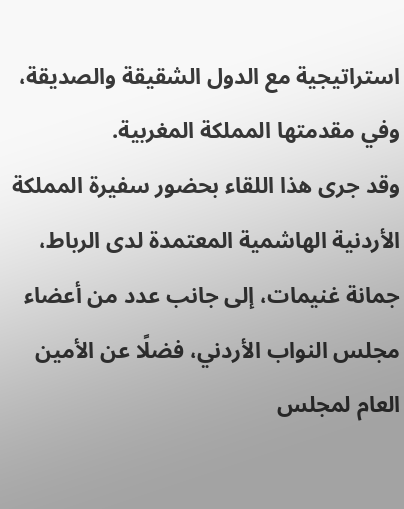استراتيجية مع الدول الشقيقة والصديقة، وفي مقدمتها المملكة المغربية.
وقد جرى هذا اللقاء بحضور سفيرة المملكة الأردنية الهاشمية المعتمدة لدى الرباط، جمانة غنيمات، إلى جانب عدد من أعضاء مجلس النواب الأردني، فضلًا عن الأمين العام لمجلس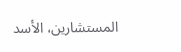المستشارين، الأسد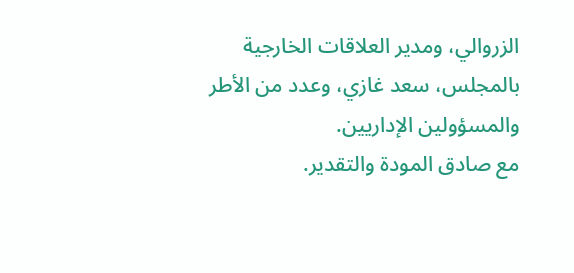الزروالي، ومدير العلاقات الخارجية بالمجلس، سعد غازي، وعدد من الأطر والمسؤولين الإداريين.
مع صادق المودة والتقدير.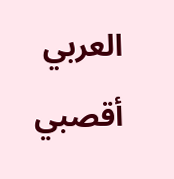العربي أقصبي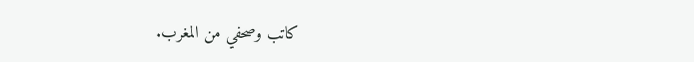كاتب وصحفي من المغرب.